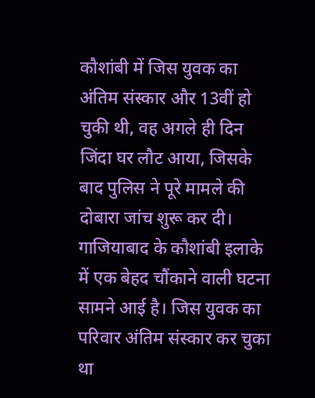कौशांबी में जिस युवक का अंतिम संस्कार और 13वीं हो चुकी थी, वह अगले ही दिन जिंदा घर लौट आया, जिसके बाद पुलिस ने पूरे मामले की दोबारा जांच शुरू कर दी।
गाजियाबाद के कौशांबी इलाके में एक बेहद चौंकाने वाली घटना सामने आई है। जिस युवक का परिवार अंतिम संस्कार कर चुका था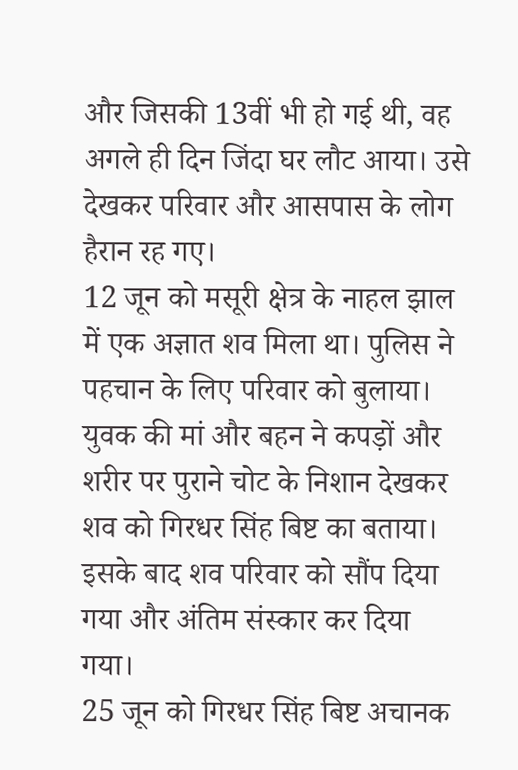और जिसकी 13वीं भी हो गई थी, वह अगले ही दिन जिंदा घर लौट आया। उसे देखकर परिवार और आसपास के लोग हैरान रह गए।
12 जून को मसूरी क्षेत्र के नाहल झाल में एक अज्ञात शव मिला था। पुलिस ने पहचान के लिए परिवार को बुलाया। युवक की मां और बहन ने कपड़ों और शरीर पर पुराने चोट के निशान देखकर शव को गिरधर सिंह बिष्ट का बताया। इसके बाद शव परिवार को सौंप दिया गया और अंतिम संस्कार कर दिया गया।
25 जून को गिरधर सिंह बिष्ट अचानक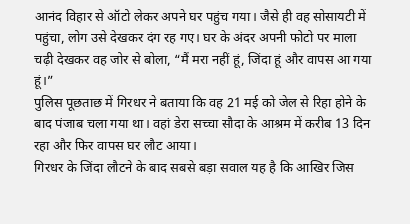आनंद विहार से ऑटो लेकर अपने घर पहुंच गया। जैसे ही वह सोसायटी में पहुंचा, लोग उसे देखकर दंग रह गए। घर के अंदर अपनी फोटो पर माला चढ़ी देखकर वह जोर से बोला, “मैं मरा नहीं हूं, जिंदा हूं और वापस आ गया हूं।”
पुलिस पूछताछ में गिरधर ने बताया कि वह 21 मई को जेल से रिहा होने के बाद पंजाब चला गया था। वहां डेरा सच्चा सौदा के आश्रम में करीब 13 दिन रहा और फिर वापस घर लौट आया।
गिरधर के जिंदा लौटने के बाद सबसे बड़ा सवाल यह है कि आखिर जिस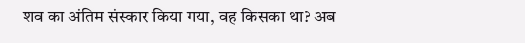शव का अंतिम संस्कार किया गया, वह किसका था? अब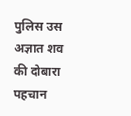पुलिस उस अज्ञात शव की दोबारा पहचान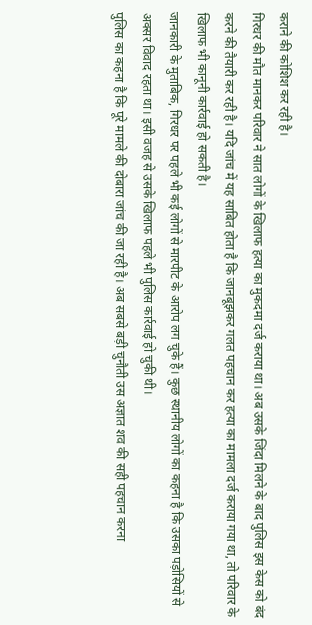कराने की कोशिश कर रही है।
गिरधर की मौत मानकर परिवार ने सात लोगों के खिलाफ हत्या का मुकदमा दर्ज कराया था। अब उसके जिंदा मिलने के बाद पुलिस इस केस को बंद करने की तैयारी कर रही है। यदि जांच में यह साबित होता है कि जानबूझकर गलत पहचान कर हत्या का मामला दर्ज कराया गया था, तो परिवार के खिलाफ भी कानूनी कार्रवाई हो सकती है।
जानकारी के मुताबिक, गिरधर पर पहले भी कई लोगों से मारपीट के आरोप लग चुके हैं। कुछ स्थानीय लोगों का कहना है कि उसका पड़ोसियों से अक्सर विवाद रहता था। इसी वजह से उसके खिलाफ पहले भी पुलिस कार्रवाई हो चुकी थी।
पुलिस का कहना है कि पूरे मामले की दोबारा जांच की जा रही है। अब सबसे बड़ी चुनौती उस अज्ञात शव की सही पहचान करना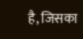है, जिसका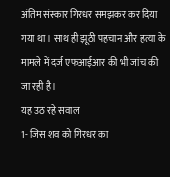अंतिम संस्कार गिरधर समझकर कर दिया गया था। साथ ही झूठी पहचान और हत्या के मामले में दर्ज एफआईआर की भी जांच की जा रही है।
यह उठ रहे सवाल
1- जिस शव को गिरधर का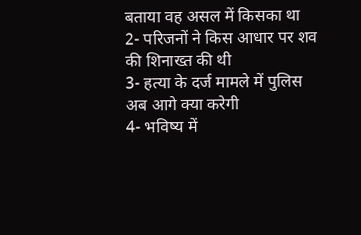बताया वह असल में किसका था
2- परिजनों ने किस आधार पर शव की शिनाख्त की थी
3- हत्या के दर्ज मामले में पुलिस अब आगे क्या करेगी
4- भविष्य में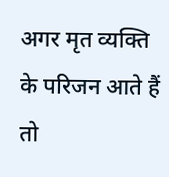अगर मृत व्यक्ति के परिजन आते हैं तो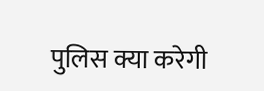पुलिस क्या करेगी